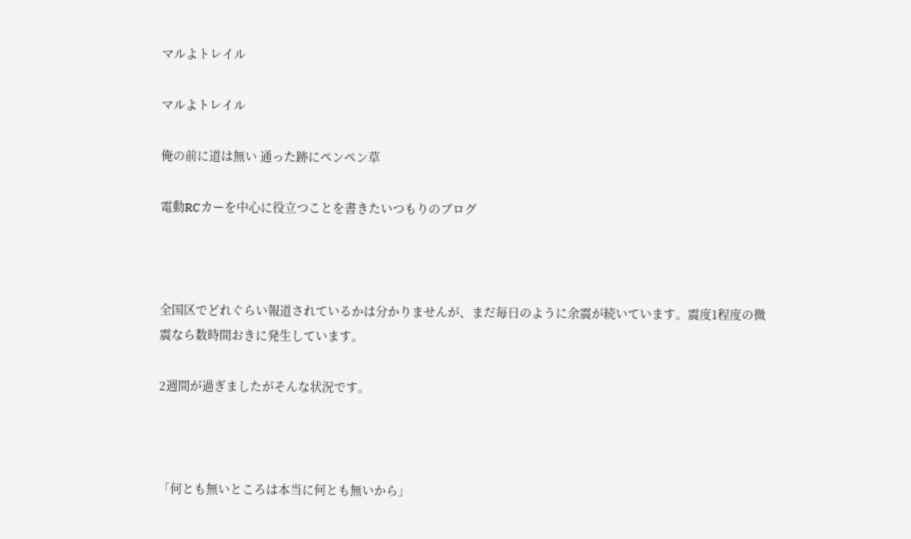マルよトレイル

マルよトレイル

俺の前に道は無い 通った跡にペンペン草

電動RCカーを中心に役立つことを書きたいつもりのブログ



全国区でどれぐらい報道されているかは分かりませんが、まだ毎日のように余震が続いています。震度1程度の微震なら数時間おきに発生しています。

2週間が過ぎましたがそんな状況です。



「何とも無いところは本当に何とも無いから」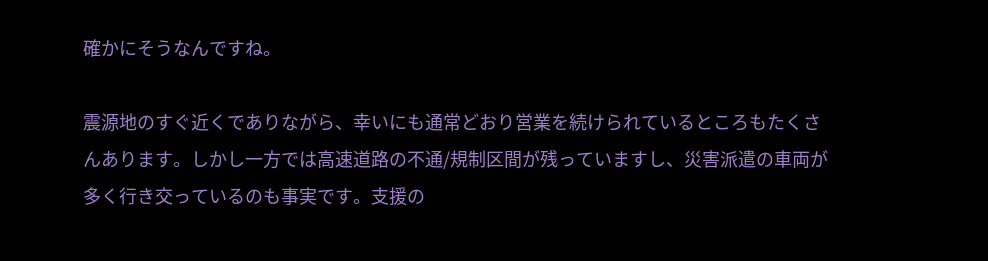確かにそうなんですね。

震源地のすぐ近くでありながら、幸いにも通常どおり営業を続けられているところもたくさんあります。しかし一方では高速道路の不通/規制区間が残っていますし、災害派遣の車両が多く行き交っているのも事実です。支援の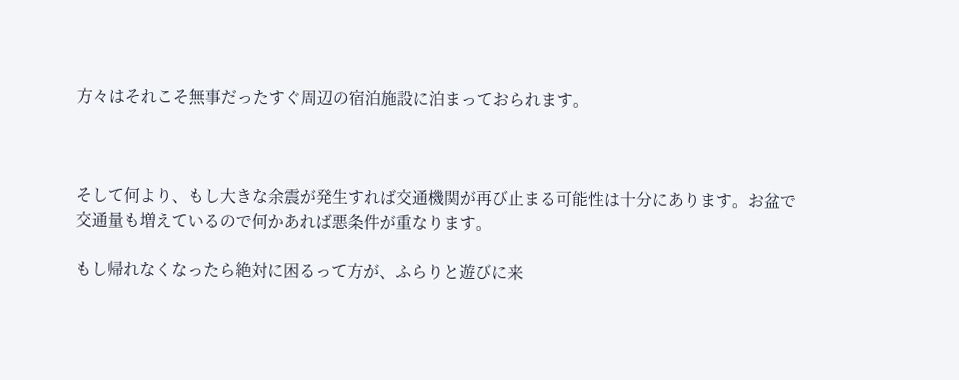方々はそれこそ無事だったすぐ周辺の宿泊施設に泊まっておられます。



そして何より、もし大きな余震が発生すれば交通機関が再び止まる可能性は十分にあります。お盆で交通量も増えているので何かあれば悪条件が重なります。

もし帰れなくなったら絶対に困るって方が、ふらりと遊びに来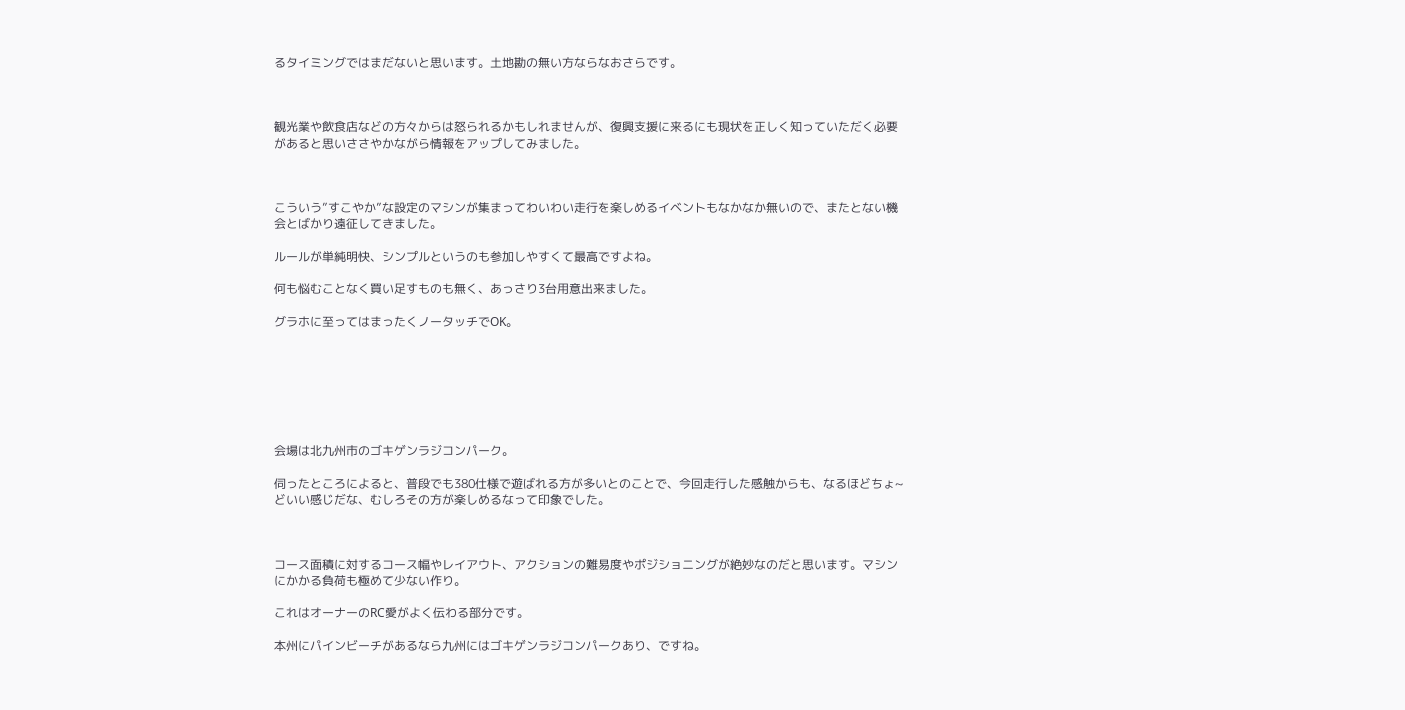るタイミングではまだないと思います。土地勘の無い方ならなおさらです。



観光業や飲食店などの方々からは怒られるかもしれませんが、復興支援に来るにも現状を正しく知っていただく必要があると思いささやかながら情報をアップしてみました。



こういう”すこやか”な設定のマシンが集まってわいわい走行を楽しめるイベントもなかなか無いので、またとない機会とばかり遠征してきました。

ルールが単純明快、シンプルというのも参加しやすくて最高ですよね。

何も悩むことなく買い足すものも無く、あっさり3台用意出来ました。

グラホに至ってはまったくノータッチでOK。







会場は北九州市のゴキゲンラジコンパーク。

伺ったところによると、普段でも380仕様で遊ばれる方が多いとのことで、今回走行した感触からも、なるほどちょ~どいい感じだな、むしろその方が楽しめるなって印象でした。



コース面積に対するコース幅やレイアウト、アクションの難易度やポジショニングが絶妙なのだと思います。マシンにかかる負荷も極めて少ない作り。

これはオーナーのRC愛がよく伝わる部分です。

本州にパインビーチがあるなら九州にはゴキゲンラジコンパークあり、ですね。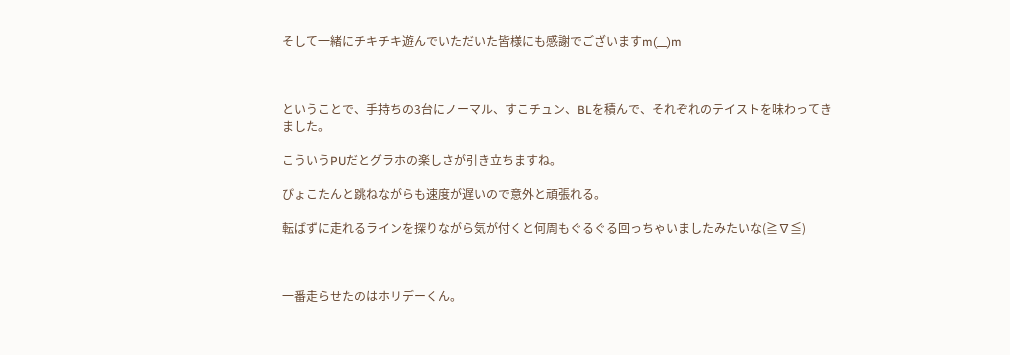そして一緒にチキチキ遊んでいただいた皆様にも感謝でございますm(__)m



ということで、手持ちの3台にノーマル、すこチュン、BLを積んで、それぞれのテイストを味わってきました。

こういうPUだとグラホの楽しさが引き立ちますね。

ぴょこたんと跳ねながらも速度が遅いので意外と頑張れる。

転ばずに走れるラインを探りながら気が付くと何周もぐるぐる回っちゃいましたみたいな(≧∇≦)



一番走らせたのはホリデーくん。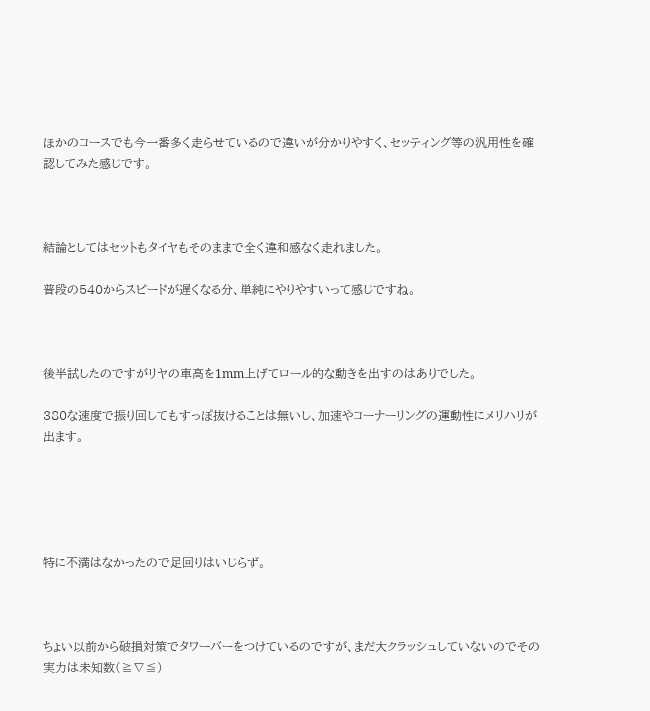ほかのコースでも今一番多く走らせているので違いが分かりやすく、セッティング等の汎用性を確認してみた感じです。



結論としてはセットもタイヤもそのままで全く違和感なく走れました。

普段の540からスピードが遅くなる分、単純にやりやすいって感じですね。



後半試したのですがリヤの車高を1mm上げてロール的な動きを出すのはありでした。

380な速度で振り回してもすっぽ抜けることは無いし、加速やコーナーリングの運動性にメリハリが出ます。





特に不満はなかったので足回りはいじらず。



ちょい以前から破損対策でタワーバーをつけているのですが、まだ大クラッシュしていないのでその実力は未知数(≧∇≦)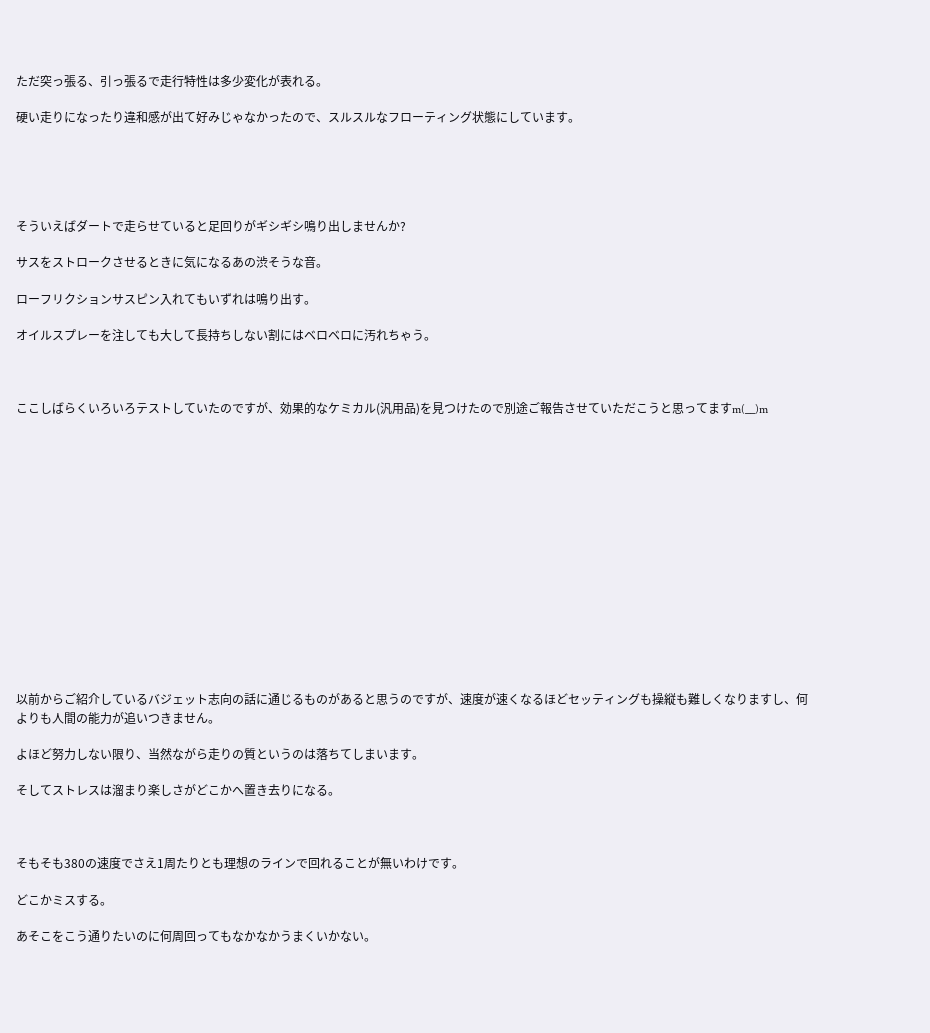ただ突っ張る、引っ張るで走行特性は多少変化が表れる。

硬い走りになったり違和感が出て好みじゃなかったので、スルスルなフローティング状態にしています。





そういえばダートで走らせていると足回りがギシギシ鳴り出しませんか?

サスをストロークさせるときに気になるあの渋そうな音。

ローフリクションサスピン入れてもいずれは鳴り出す。

オイルスプレーを注しても大して長持ちしない割にはベロベロに汚れちゃう。



ここしばらくいろいろテストしていたのですが、効果的なケミカル(汎用品)を見つけたので別途ご報告させていただこうと思ってますm(__)m















以前からご紹介しているバジェット志向の話に通じるものがあると思うのですが、速度が速くなるほどセッティングも操縦も難しくなりますし、何よりも人間の能力が追いつきません。

よほど努力しない限り、当然ながら走りの質というのは落ちてしまいます。

そしてストレスは溜まり楽しさがどこかへ置き去りになる。



そもそも380の速度でさえ1周たりとも理想のラインで回れることが無いわけです。

どこかミスする。

あそこをこう通りたいのに何周回ってもなかなかうまくいかない。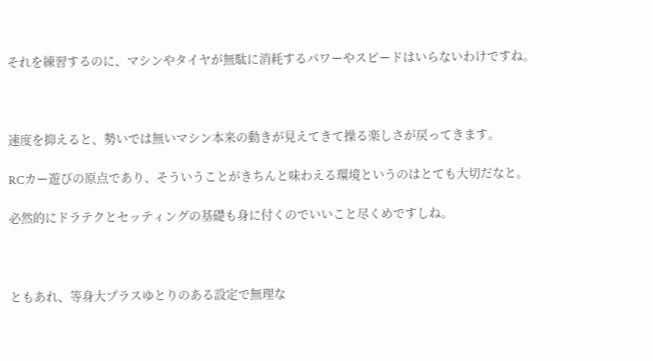それを練習するのに、マシンやタイヤが無駄に消耗するパワーやスピードはいらないわけですね。



速度を抑えると、勢いでは無いマシン本来の動きが見えてきて操る楽しさが戻ってきます。

RCカー遊びの原点であり、そういうことがきちんと味わえる環境というのはとても大切だなと。

必然的にドラテクとセッティングの基礎も身に付くのでいいこと尽くめですしね。



ともあれ、等身大プラスゆとりのある設定で無理な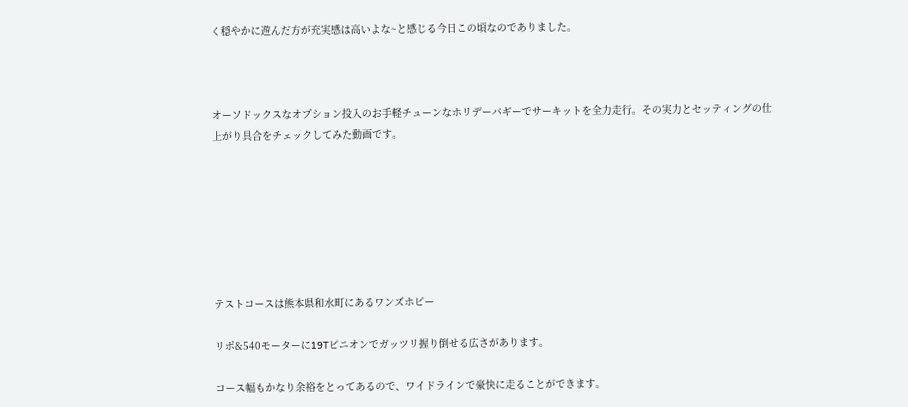く穏やかに遊んだ方が充実感は高いよな~と感じる今日この頃なのでありました。



オーソドックスなオプション投入のお手軽チューンなホリデーバギーでサーキットを全力走行。その実力とセッティングの仕上がり具合をチェックしてみた動画です。







テストコースは熊本県和水町にあるワンズホビー

リポ&540モーターに19Tピニオンでガッツリ握り倒せる広さがあります。

コース幅もかなり余裕をとってあるので、ワイドラインで豪快に走ることができます。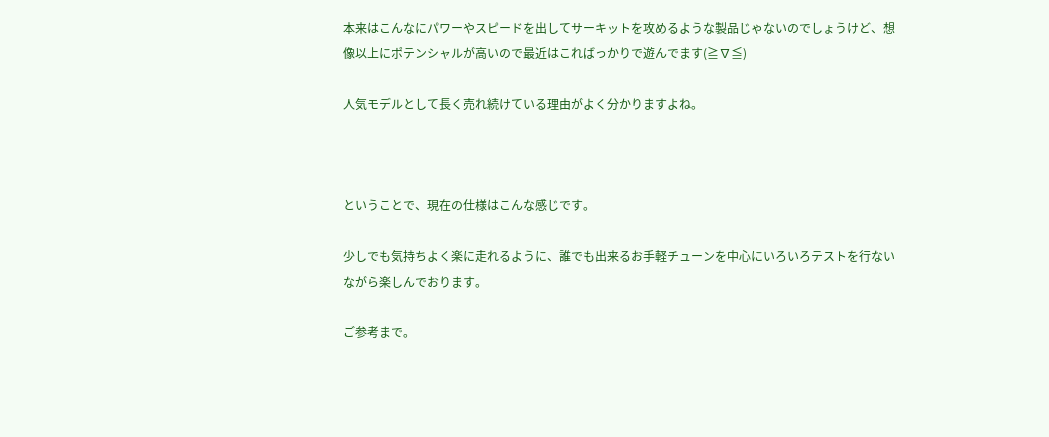本来はこんなにパワーやスピードを出してサーキットを攻めるような製品じゃないのでしょうけど、想像以上にポテンシャルが高いので最近はこればっかりで遊んでます(≧∇≦)

人気モデルとして長く売れ続けている理由がよく分かりますよね。



ということで、現在の仕様はこんな感じです。

少しでも気持ちよく楽に走れるように、誰でも出来るお手軽チューンを中心にいろいろテストを行ないながら楽しんでおります。

ご参考まで。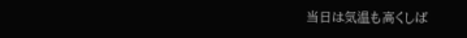当日は気温も高くしば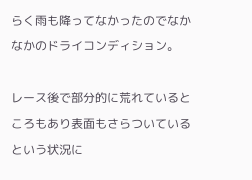らく雨も降ってなかったのでなかなかのドライコンディション。

レース後で部分的に荒れているところもあり表面もさらついているという状況に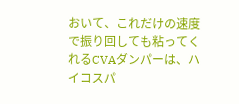おいて、これだけの速度で振り回しても粘ってくれるCVAダンパーは、ハイコスパ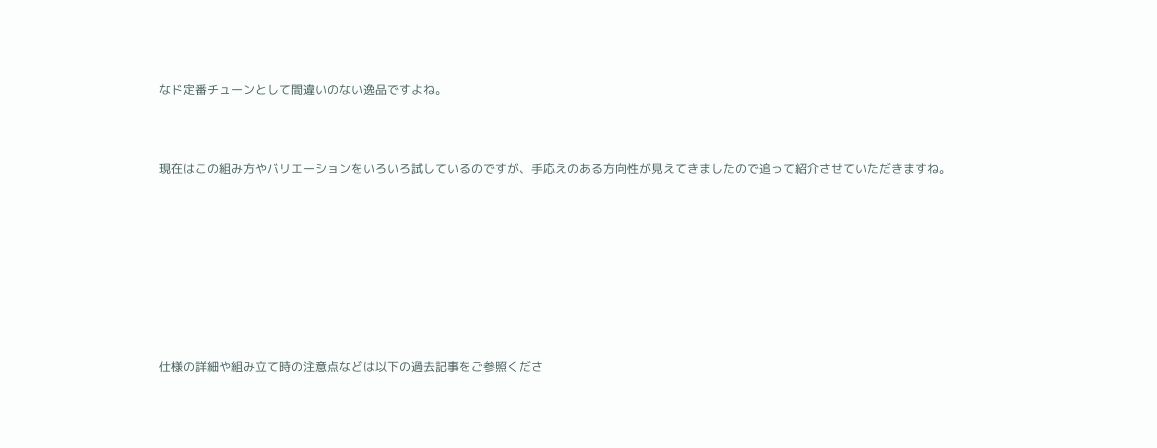なド定番チューンとして間違いのない逸品ですよね。



現在はこの組み方やバリエーションをいろいろ試しているのですが、手応えのある方向性が見えてきましたので追って紹介させていただきますね。









仕様の詳細や組み立て時の注意点などは以下の過去記事をご参照くださ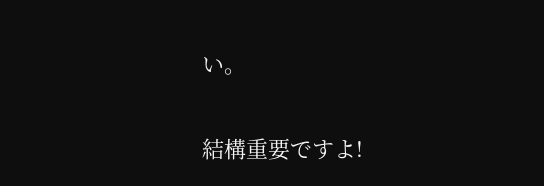い。

結構重要ですよ!